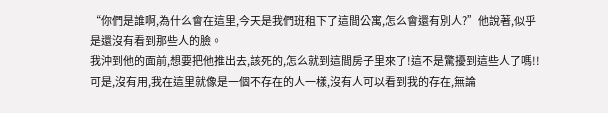“你們是誰啊,為什么會在這里,今天是我們班租下了這間公寓,怎么會還有別人?”他說著,似乎是還沒有看到那些人的臉。
我沖到他的面前,想要把他推出去,該死的,怎么就到這間房子里來了!這不是驚擾到這些人了嗎!!
可是,沒有用,我在這里就像是一個不存在的人一樣,沒有人可以看到我的存在,無論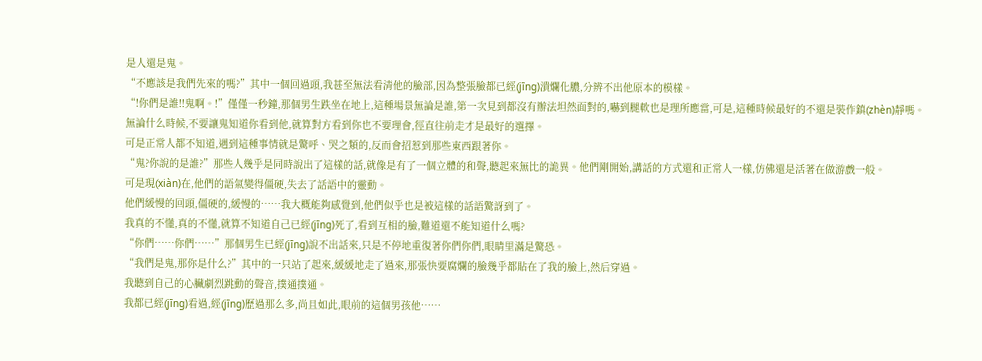是人還是鬼。
“不應該是我們先來的嗎?”其中一個回過頭,我甚至無法看清他的臉部,因為整張臉都已經(jīng)潰爛化膿,分辨不出他原本的模樣。
“!你們是誰!!鬼啊。!”僅僅一秒鐘,那個男生跌坐在地上,這種場景無論是誰,第一次見到都沒有辦法坦然面對的,嚇到腿軟也是理所應當,可是,這種時候最好的不還是裝作鎮(zhèn)靜嗎。
無論什么時候,不要讓鬼知道你看到他,就算對方看到你也不要理會,徑直往前走才是最好的選擇。
可是正常人都不知道,遇到這種事情就是驚呼、哭之類的,反而會招惹到那些東西跟著你。
“鬼?你說的是誰?”那些人幾乎是同時說出了這樣的話,就像是有了一個立體的和聲,聽起來無比的詭異。他們剛開始,講話的方式還和正常人一樣,仿佛還是活著在做游戲一般。
可是現(xiàn)在,他們的語氣變得僵硬,失去了話語中的靈動。
他們緩慢的回頭,僵硬的,緩慢的……我大概能夠感覺到,他們似乎也是被這樣的話語驚訝到了。
我真的不懂,真的不懂,就算不知道自己已經(jīng)死了,看到互相的臉,難道還不能知道什么嗎?
“你們……你們……”那個男生已經(jīng)說不出話來,只是不停地重復著你們你們,眼睛里滿是驚恐。
“我們是鬼,那你是什么?”其中的一只站了起來,緩緩地走了過來,那張快要腐爛的臉幾乎都貼在了我的臉上,然后穿過。
我聽到自己的心臟劇烈跳動的聲音,撲通撲通。
我都已經(jīng)看過,經(jīng)歷過那么多,尚且如此,眼前的這個男孩他……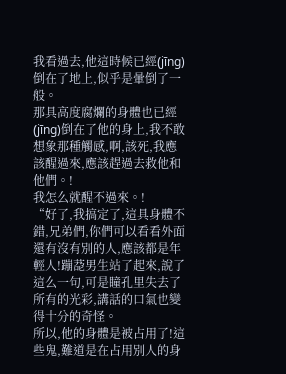我看過去,他這時候已經(jīng)倒在了地上,似乎是暈倒了一般。
那具高度腐爛的身體也已經(jīng)倒在了他的身上,我不敢想象那種觸感,啊,該死,我應該醒過來,應該趕過去救他和他們。!
我怎么就醒不過來。!
“好了,我搞定了,這具身體不錯,兄弟們,你們可以看看外面還有沒有別的人,應該都是年輕人!蹦莻男生站了起來,說了這么一句,可是瞳孔里失去了所有的光彩,講話的口氣也變得十分的奇怪。
所以,他的身體是被占用了!這些鬼,難道是在占用別人的身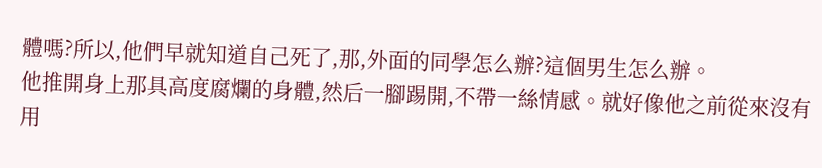體嗎?所以,他們早就知道自己死了,那,外面的同學怎么辦?這個男生怎么辦。
他推開身上那具高度腐爛的身體,然后一腳踢開,不帶一絲情感。就好像他之前從來沒有用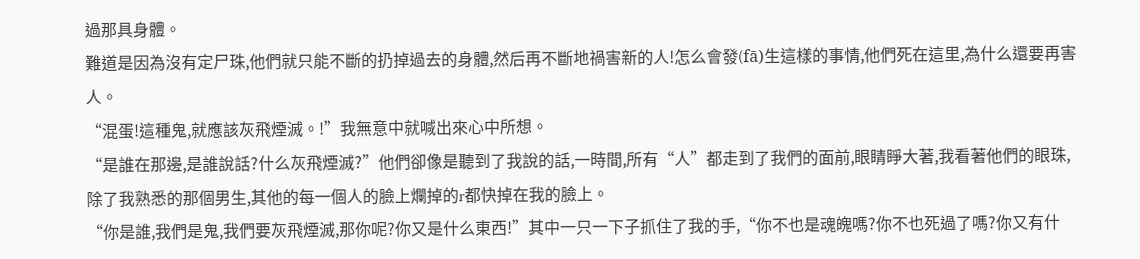過那具身體。
難道是因為沒有定尸珠,他們就只能不斷的扔掉過去的身體,然后再不斷地禍害新的人!怎么會發(fā)生這樣的事情,他們死在這里,為什么還要再害人。
“混蛋!這種鬼,就應該灰飛煙滅。!”我無意中就喊出來心中所想。
“是誰在那邊,是誰說話?什么灰飛煙滅?”他們卻像是聽到了我說的話,一時間,所有“人”都走到了我們的面前,眼睛睜大著,我看著他們的眼珠,除了我熟悉的那個男生,其他的每一個人的臉上爛掉的r都快掉在我的臉上。
“你是誰,我們是鬼,我們要灰飛煙滅,那你呢?你又是什么東西!”其中一只一下子抓住了我的手,“你不也是魂魄嗎?你不也死過了嗎?你又有什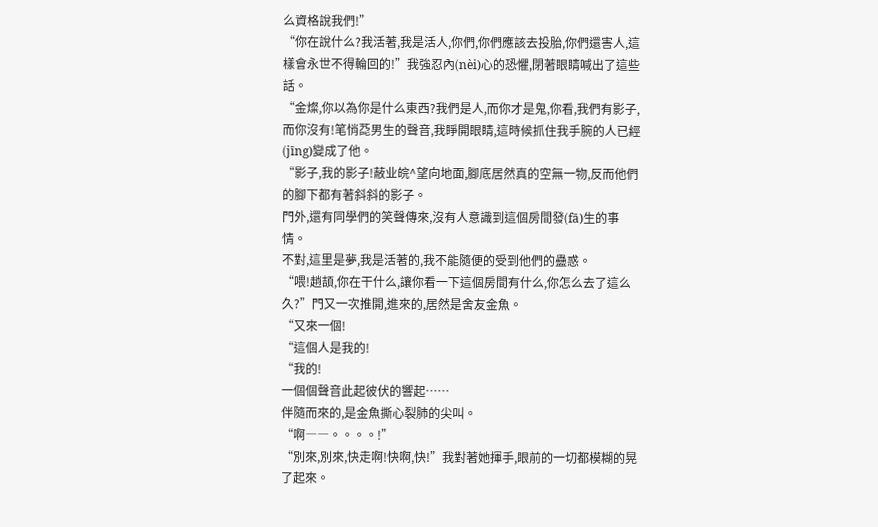么資格說我們!”
“你在說什么?我活著,我是活人,你們,你們應該去投胎,你們還害人,這樣會永世不得輪回的!”我強忍內(nèi)心的恐懼,閉著眼睛喊出了這些話。
“金燦,你以為你是什么東西?我們是人,而你才是鬼,你看,我們有影子,而你沒有!笔悄莻男生的聲音,我睜開眼睛,這時候抓住我手腕的人已經(jīng)變成了他。
“影子,我的影子!蔽业皖^望向地面,腳底居然真的空無一物,反而他們的腳下都有著斜斜的影子。
門外,還有同學們的笑聲傳來,沒有人意識到這個房間發(fā)生的事情。
不對,這里是夢,我是活著的,我不能隨便的受到他們的蠱惑。
“喂!趙頡,你在干什么,讓你看一下這個房間有什么,你怎么去了這么久?”門又一次推開,進來的,居然是舍友金魚。
“又來一個!
“這個人是我的!
“我的!
一個個聲音此起彼伏的響起……
伴隨而來的,是金魚撕心裂肺的尖叫。
“啊――。。。。!”
“別來,別來,快走啊!快啊,快!”我對著她揮手,眼前的一切都模糊的晃了起來。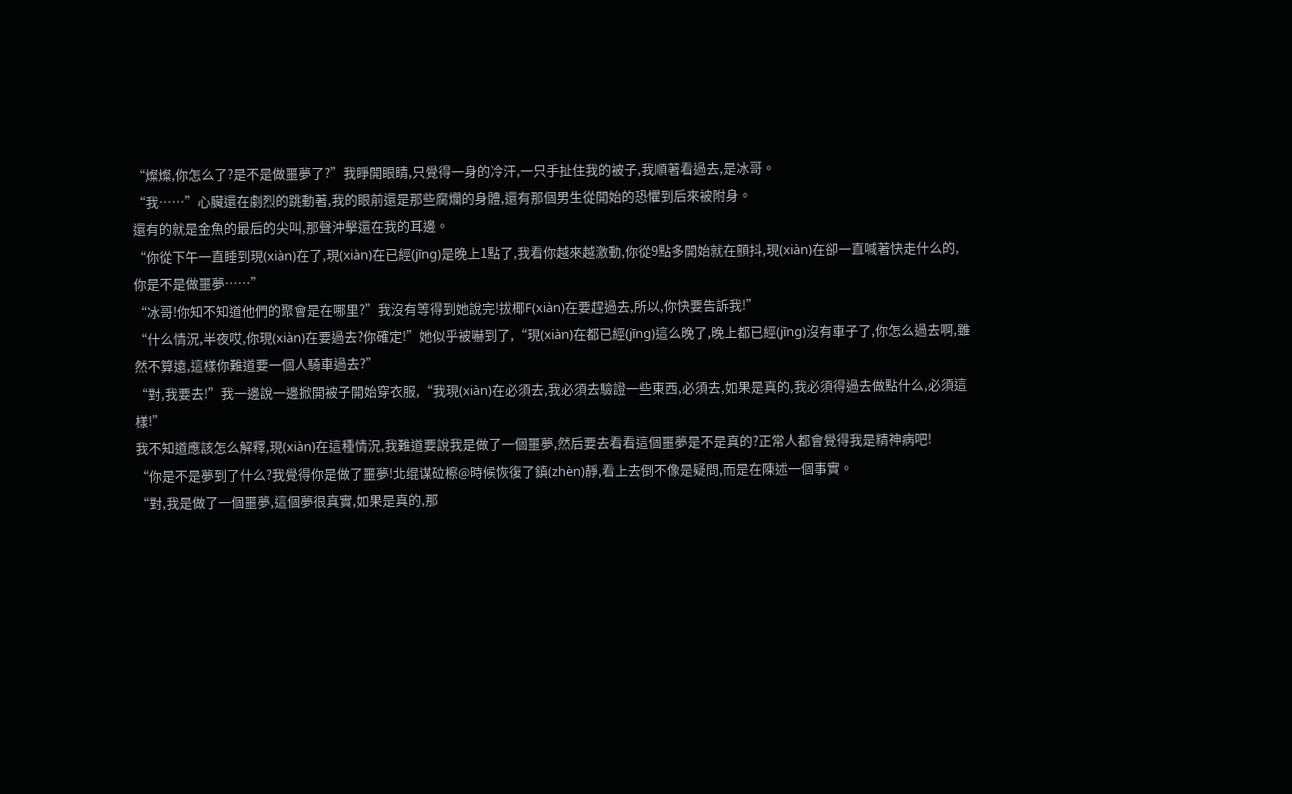“燦燦,你怎么了?是不是做噩夢了?”我睜開眼睛,只覺得一身的冷汗,一只手扯住我的被子,我順著看過去,是冰哥。
“我……”心臟還在劇烈的跳動著,我的眼前還是那些腐爛的身體,還有那個男生從開始的恐懼到后來被附身。
還有的就是金魚的最后的尖叫,那聲沖擊還在我的耳邊。
“你從下午一直睡到現(xiàn)在了,現(xiàn)在已經(jīng)是晚上1點了,我看你越來越激動,你從9點多開始就在顫抖,現(xiàn)在卻一直喊著快走什么的,你是不是做噩夢……”
“冰哥!你知不知道他們的聚會是在哪里?”我沒有等得到她說完!拔椰F(xiàn)在要趕過去,所以,你快要告訴我!”
“什么情況,半夜哎,你現(xiàn)在要過去?你確定!”她似乎被嚇到了,“現(xiàn)在都已經(jīng)這么晚了,晚上都已經(jīng)沒有車子了,你怎么過去啊,雖然不算遠,這樣你難道要一個人騎車過去?”
“對,我要去!”我一邊說一邊掀開被子開始穿衣服,“我現(xiàn)在必須去,我必須去驗證一些東西,必須去,如果是真的,我必須得過去做點什么,必須這樣!”
我不知道應該怎么解釋,現(xiàn)在這種情況,我難道要說我是做了一個噩夢,然后要去看看這個噩夢是不是真的?正常人都會覺得我是精神病吧!
“你是不是夢到了什么?我覺得你是做了噩夢!北绲谋砬檫@時候恢復了鎮(zhèn)靜,看上去倒不像是疑問,而是在陳述一個事實。
“對,我是做了一個噩夢,這個夢很真實,如果是真的,那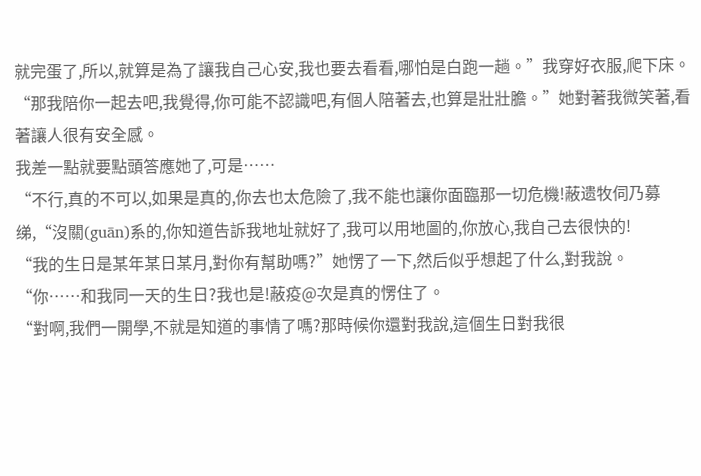就完蛋了,所以,就算是為了讓我自己心安,我也要去看看,哪怕是白跑一趟。”我穿好衣服,爬下床。
“那我陪你一起去吧,我覺得,你可能不認識吧,有個人陪著去,也算是壯壯膽。”她對著我微笑著,看著讓人很有安全感。
我差一點就要點頭答應她了,可是……
“不行,真的不可以,如果是真的,你去也太危險了,我不能也讓你面臨那一切危機!蔽遗牧伺乃募绨,“沒關(guān)系的,你知道告訴我地址就好了,我可以用地圖的,你放心,我自己去很快的!
“我的生日是某年某日某月,對你有幫助嗎?”她愣了一下,然后似乎想起了什么,對我說。
“你……和我同一天的生日?我也是!蔽疫@次是真的愣住了。
“對啊,我們一開學,不就是知道的事情了嗎?那時候你還對我說,這個生日對我很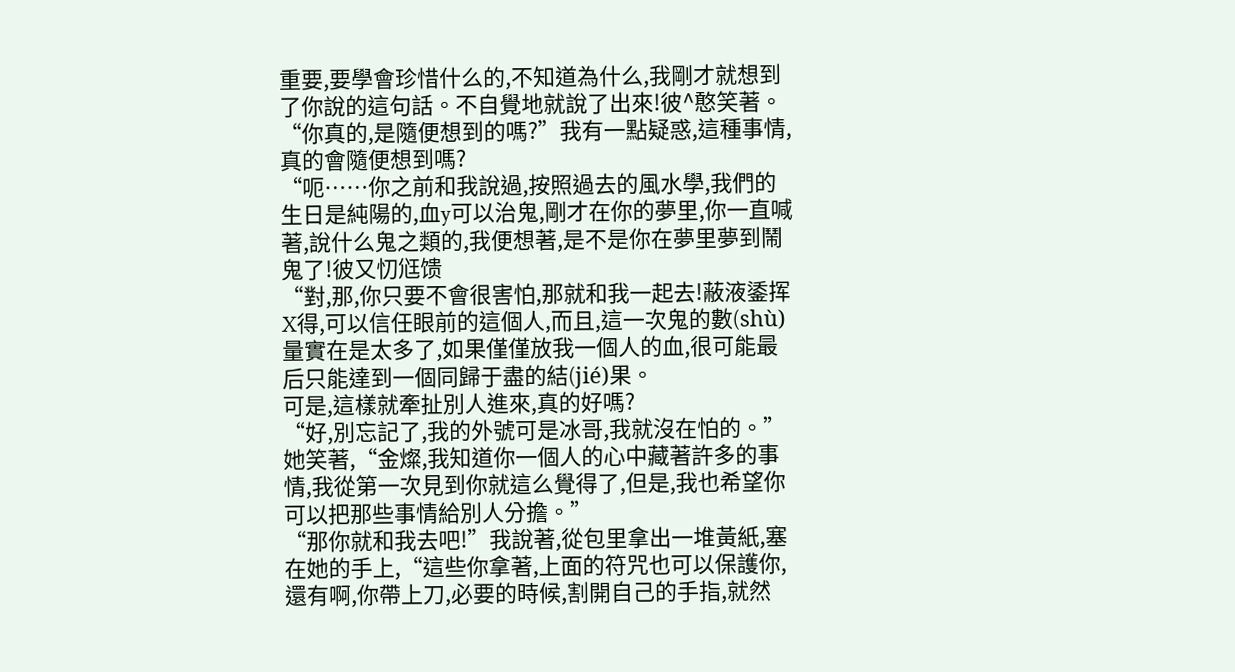重要,要學會珍惜什么的,不知道為什么,我剛才就想到了你說的這句話。不自覺地就說了出來!彼^憨笑著。
“你真的,是隨便想到的嗎?”我有一點疑惑,這種事情,真的會隨便想到嗎?
“呃……你之前和我說過,按照過去的風水學,我們的生日是純陽的,血y可以治鬼,剛才在你的夢里,你一直喊著,說什么鬼之類的,我便想著,是不是你在夢里夢到鬧鬼了!彼又忉尩馈
“對,那,你只要不會很害怕,那就和我一起去!蔽液鋈挥X得,可以信任眼前的這個人,而且,這一次鬼的數(shù)量實在是太多了,如果僅僅放我一個人的血,很可能最后只能達到一個同歸于盡的結(jié)果。
可是,這樣就牽扯別人進來,真的好嗎?
“好,別忘記了,我的外號可是冰哥,我就沒在怕的。”她笑著,“金燦,我知道你一個人的心中藏著許多的事情,我從第一次見到你就這么覺得了,但是,我也希望你可以把那些事情給別人分擔。”
“那你就和我去吧!”我說著,從包里拿出一堆黃紙,塞在她的手上,“這些你拿著,上面的符咒也可以保護你,還有啊,你帶上刀,必要的時候,割開自己的手指,就然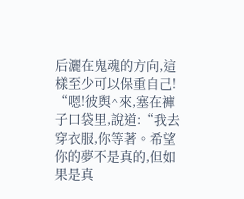后灑在鬼魂的方向,這樣至少可以保重自己!
“嗯!彼舆^來,塞在褲子口袋里,說道:“我去穿衣服,你等著。希望你的夢不是真的,但如果是真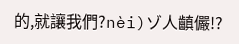的,就讓我們?nèi)ゾ人齻儼!?